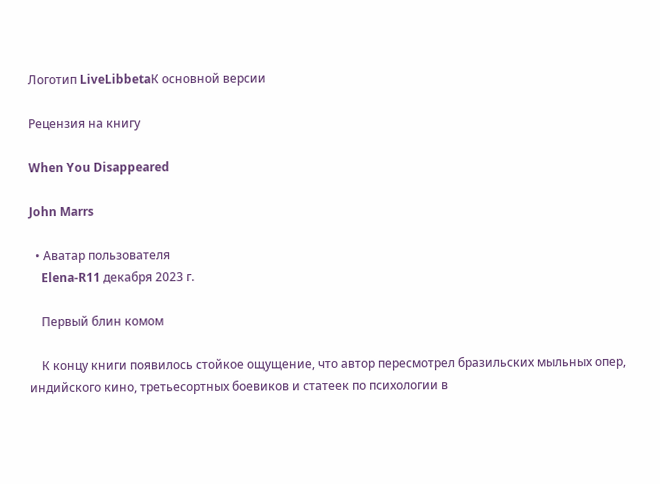Логотип LiveLibbetaК основной версии

Рецензия на книгу

When You Disappeared

John Marrs

  • Аватар пользователя
    Elena-R11 декабря 2023 г.

    Первый блин комом

    К концу книги появилось стойкое ощущение, что автор пересмотрел бразильских мыльных опер, индийского кино, третьесортных боевиков и статеек по психологии в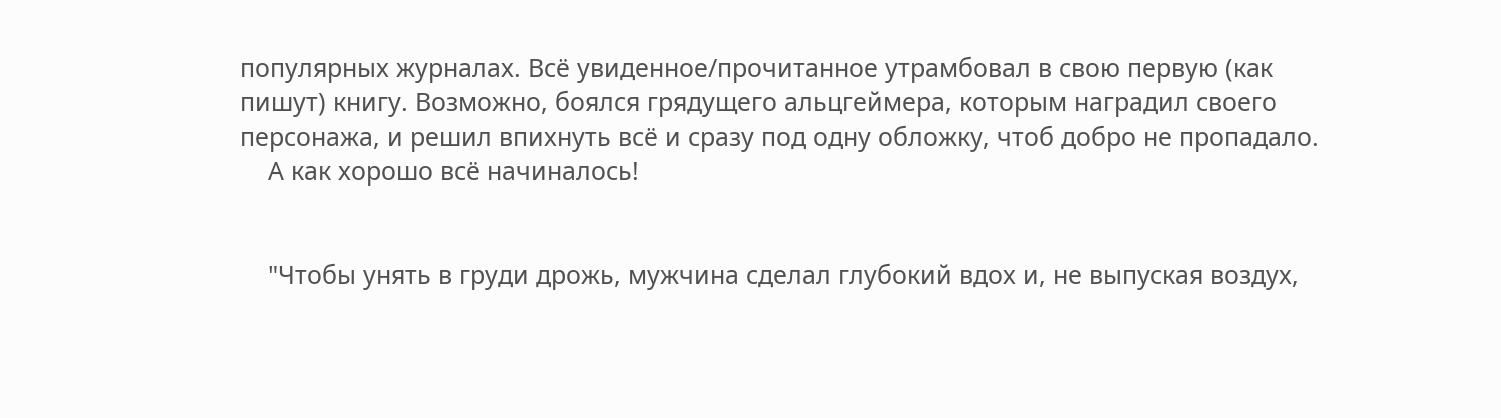популярных журналах. Всё увиденное/прочитанное утрамбовал в свою первую (как пишут) книгу. Возможно, боялся грядущего альцгеймера, которым наградил своего персонажа, и решил впихнуть всё и сразу под одну обложку, чтоб добро не пропадало.
    А как хорошо всё начиналось!


    "Чтобы унять в груди дрожь, мужчина сделал глубокий вдох и, не выпуская воздух,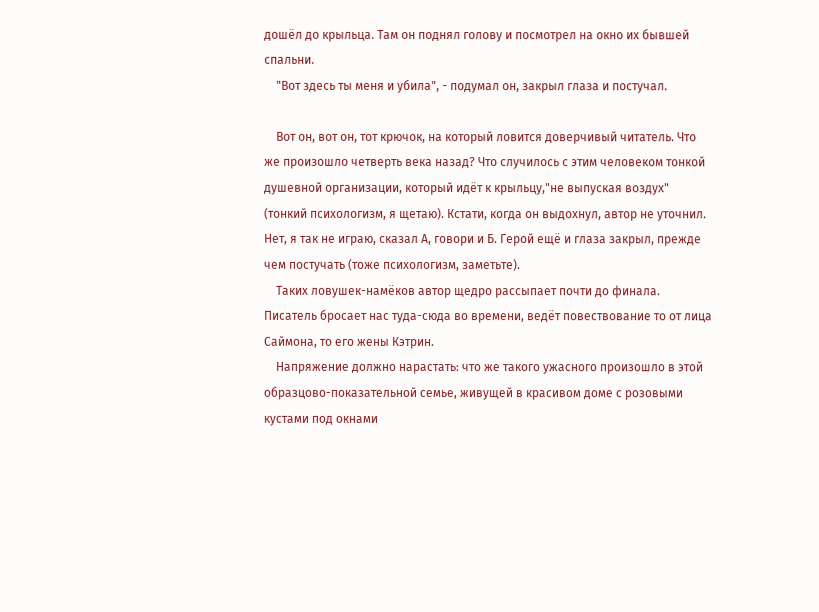дошёл до крыльца. Там он поднял голову и посмотрел на окно их бывшей спальни.
    "Вот здесь ты меня и убила", - подумал он, закрыл глаза и постучал.

    Вот он, вот он, тот крючок, на который ловится доверчивый читатель. Что же произошло четверть века назад? Что случилось с этим человеком тонкой душевной организации, который идёт к крыльцу,"не выпуская воздух" (тонкий психологизм, я щетаю). Кстати, когда он выдохнул, автор не уточнил. Нет, я так не играю, сказал А, говори и Б. Герой ещё и глаза закрыл, прежде чем постучать (тоже психологизм, заметьте).
    Таких ловушек-намёков автор щедро рассыпает почти до финала. Писатель бросает нас туда-сюда во времени, ведёт повествование то от лица Саймона, то его жены Кэтрин.
    Напряжение должно нарастать: что же такого ужасного произошло в этой образцово-показательной семье, живущей в красивом доме с розовыми кустами под окнами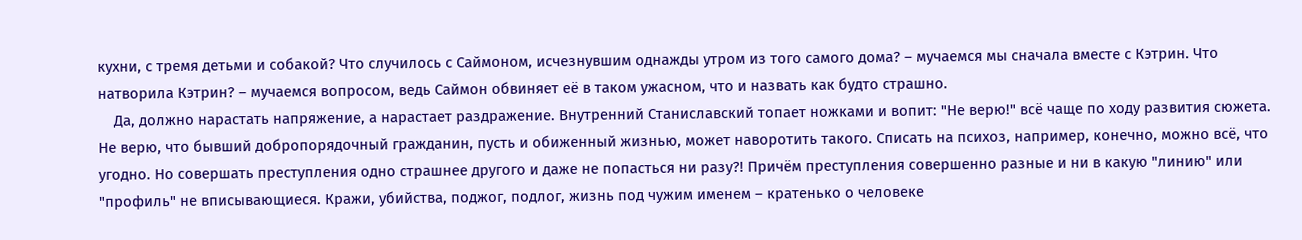кухни, с тремя детьми и собакой? Что случилось с Саймоном, исчезнувшим однажды утром из того самого дома? – мучаемся мы сначала вместе с Кэтрин. Что натворила Кэтрин? – мучаемся вопросом, ведь Саймон обвиняет её в таком ужасном, что и назвать как будто страшно.
    Да, должно нарастать напряжение, а нарастает раздражение. Внутренний Станиславский топает ножками и вопит: "Не верю!" всё чаще по ходу развития сюжета. Не верю, что бывший добропорядочный гражданин, пусть и обиженный жизнью, может наворотить такого. Списать на психоз, например, конечно, можно всё, что угодно. Но совершать преступления одно страшнее другого и даже не попасться ни разу?! Причём преступления совершенно разные и ни в какую "линию" или "профиль" не вписывающиеся. Кражи, убийства, поджог, подлог, жизнь под чужим именем – кратенько о человеке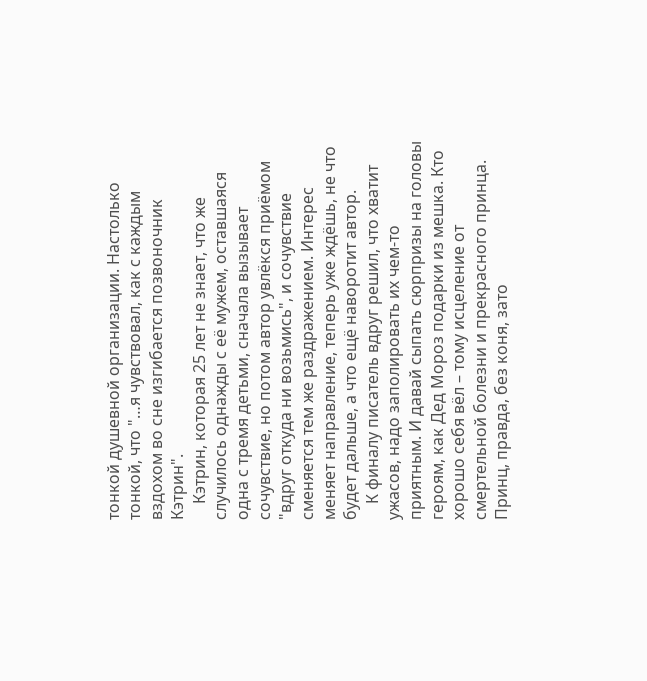тонкой душевной организации. Настолько тонкой, что "…я чувствовал, как с каждым вздохом во сне изгибается позвоночник Кэтрин".
    Кэтрин, которая 25 лет не знает, что же случилось однажды с её мужем, оставшаяся одна с тремя детьми, сначала вызывает сочувствие, но потом автор увлёкся приёмом "вдруг откуда ни возьмись", и сочувствие сменяется тем же раздражением. Интерес меняет направление, теперь уже ждёшь, не что будет дальше, а что ещё наворотит автор.
    К финалу писатель вдруг решил, что хватит ужасов, надо заполировать их чем-то приятным. И давай сыпать сюрпризы на головы героям, как Дед Мороз подарки из мешка. Кто хорошо себя вёл – тому исцеление от смертельной болезни и прекрасного принца. Принц, правда, без коня, зато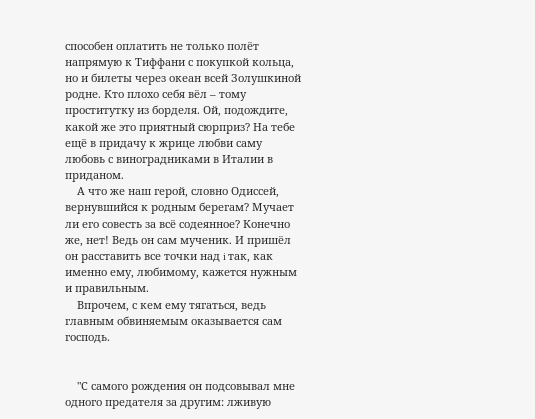способен оплатить не только полёт напрямую к Тиффани с покупкой кольца, но и билеты через океан всей Золушкиной родне. Кто плохо себя вёл – тому проститутку из борделя. Ой, подождите, какой же это приятный сюрприз? На тебе ещё в придачу к жрице любви саму любовь с виноградниками в Италии в приданом.
    А что же наш герой, словно Одиссей, вернувшийся к родным берегам? Мучает ли его совесть за всё содеянное? Конечно же, нет! Ведь он сам мученик. И пришёл он расставить все точки над i так, как именно ему, любимому, кажется нужным и правильным.
    Впрочем, с кем ему тягаться, ведь главным обвиняемым оказывается сам господь.


    "С самого рождения он подсовывал мне одного предателя за другим: лживую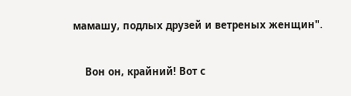мамашу, подлых друзей и ветреных женщин".

    Вон он, крайний! Вот с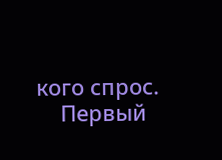кого спрос.
    Первый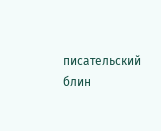писательский блин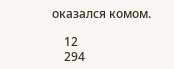оказался комом.

    12
    294